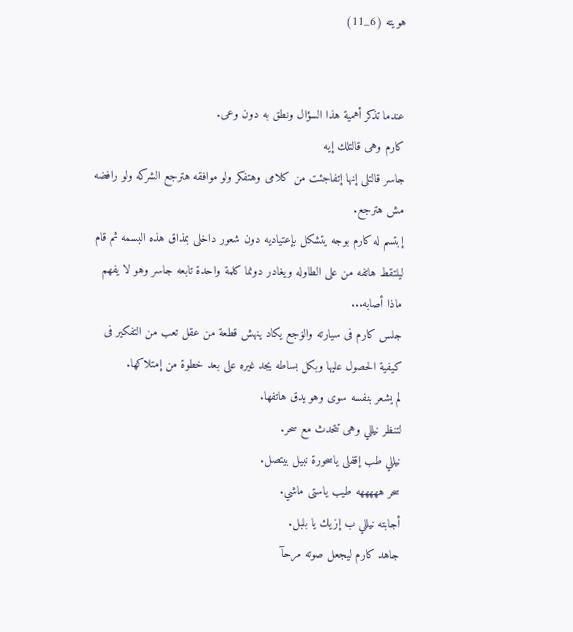هويته (6_11)


عندما تذكر أهمية هذا السؤال ونطق به دون وعى.
كارم وهى قالتلك إيه
جاسر قالتلى إنها إتفاجئت من كلامى وهتفكر ولو موافقه هترجع الشركه ولو رافضه مش هترجع.
إبتسم له كارم بوجه يتشكل بإعتياديه دون شعور داخلى بمذاق هذه البسمه ثم قام ليلتقط هاتفه من على الطاوله ويغادر دونما كلمة واحدة تابعه جاسر وهو لا يفهم ماذا أصابه...
جلس كارم فى سيارته والۏجع يكاد ينهش قطعة من عقل تعب من التفكير فى كيفية الحصول عليها وبكل بساطه يجد غيره على بعد خطوة من إمتلاكها.
لم يشعر بنفسه سوى وهو يدق هاتفها.
لتنظر نيللي وهى تتحدث مع سحر.
نيللي طب إقفلى ياسحورة نبيل بيتصل.
سحر هههههه طيب ياستى ماشي.
أجابته نيللي ب إزيك يا بلبل.
جاهد كارم ليجعل صوته مرحآ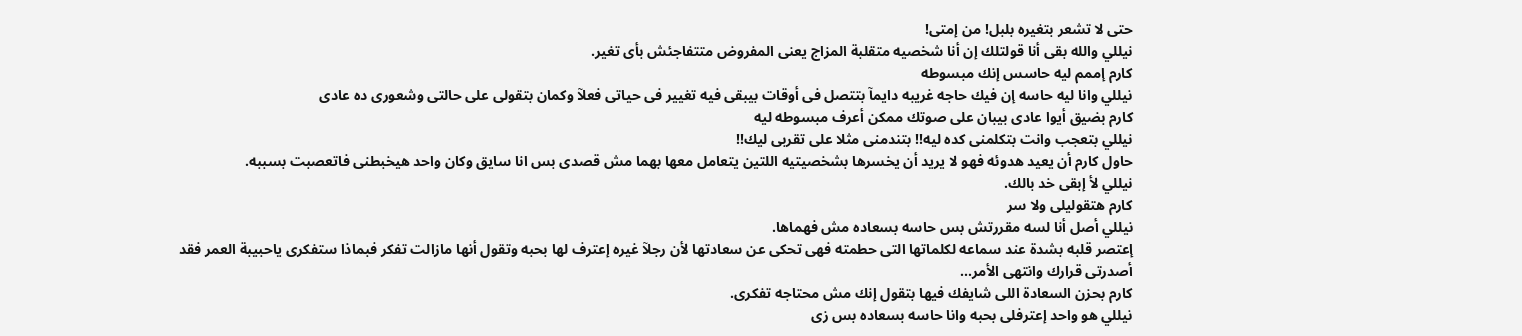حتى لا تشعر بتغيره بلبل! من إمتى!
نيللي والله بقى أنا قولتلك إن أنا شخصيه متقلبة المزاج يعنى المفروض متتفاجئش بأى تغير.
كارم إممم ليه حاسس إنك مبسوطه
نيللي وانا ليه حاسه إن فيك حاجه غريبه دايمآ بتتصل فى أوقات بيبقى فيه تغيير فى حياتى فعلآ وكمان بتقولى على حالتى وشعورى ده عادى
كارم بضيق أيوا عادى بيبان على صوتك ممكن أعرف مبسوطه ليه
نيللي بتعجب وانت بتكلمنى كده ليه!! بتندمنى مثلا على تقربى ليك!!
حاول كارم أن يعيد هدوئه فهو لا يريد أن يخسرها بشخصيتيه اللتين يتعامل معها بهما مش قصدى بس انا سايق وكان واحد هيخبطنى فاتعصبت بسببه.
نيللي لأ إبقى خد بالك.
كارم هتقوليلى ولا سر
نيللي أصل أنا لسه مقررتش بس حاسه بسعاده مش فهماها.
إعتصر قلبه بشدة عند سماعه لكلماتها التى حطمته فهى تحكى عن سعادتها لأن رجلآ غيره إعترف لها بحبه وتقول أنها مازالت تفكر فبماذا ستفكرى ياحبيبة العمر فقد أصدرتى قرارك وانتهى الأمر...
كارم بحزن السعادة اللى شايفك فيها بتقول إنك مش محتاجه تفكرى.
نيللي هو واحد إعترفلى بحبه وانا حاسه بسعاده بس زى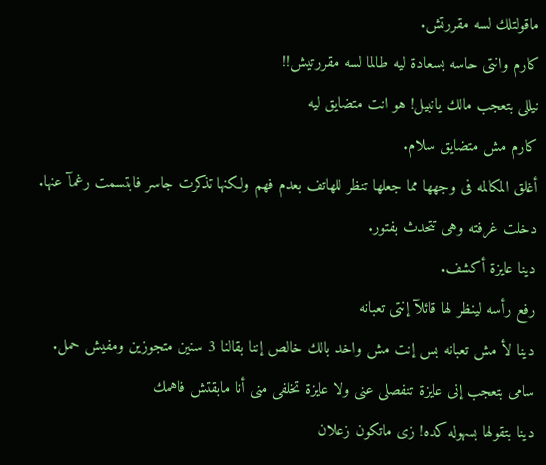ماقولتلك لسه مقررتش.
كارم وانتى حاسه بسعادة ليه طالما لسه مقررتيش!!
نيللى بتعجب مالك يانبيل! هو انت متضايق ليه
كارم مش متضايق سلام.
أغلق المكالمه فى وجهها مما جعلها تنظر للهاتف بعدم فهم ولكنها تذكرت جاسر فابتسمت رغمآ عنها.
دخلت غرفته وهى تتحدث بفتور.
دينا عايزة أكشف.
رفع رأسه لينظر لها قائلآ إنتى تعبانه
دينا لأ مش تعبانه بس إنت مش واخد بالك خالص إننا بقالنا 3 سنين متجوزين ومفيش حمل.
سامى بتعجب إنى عايزة تنفصلى عنى ولا عايزة تخلفى منى أنا مابقتش فاهمك
دينا بتقولها بسهوله كده! زى ماتكون زعلان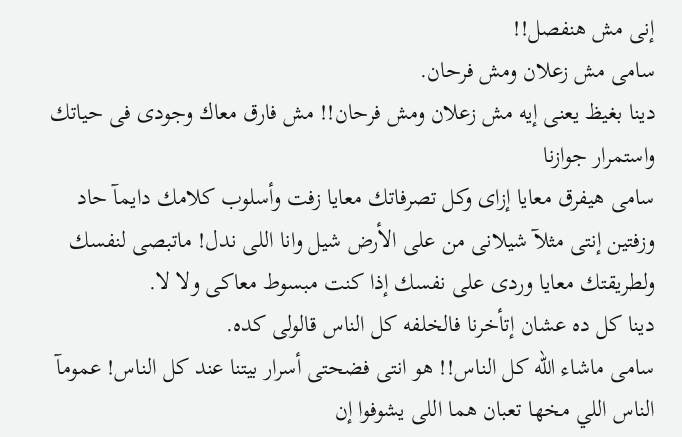إنى مش هنفصل!!
سامى مش زعلان ومش فرحان.
دينا بغيظ يعنى إيه مش زعلان ومش فرحان!! مش فارق معاك وجودى فى حياتك واستمرار جوازنا
سامى هيفرق معايا إزاى وكل تصرفاتك معايا زفت وأسلوب كلامك دايمآ حاد وزفتين إنتى مثلآ شيلانى من على الأرض شيل وانا اللى ندل! ماتبصى لنفسك ولطريقتك معايا وردى على نفسك إذا كنت مبسوط معاكى ولا لا.
دينا كل ده عشان إتأخرنا فالخلفه كل الناس قالولى كده.
سامى ماشاء الله كل الناس!! هو انتى فضحتى أسرار بيتنا عند كل الناس! عمومآ الناس اللي مخها تعبان هما اللى يشوفوا إن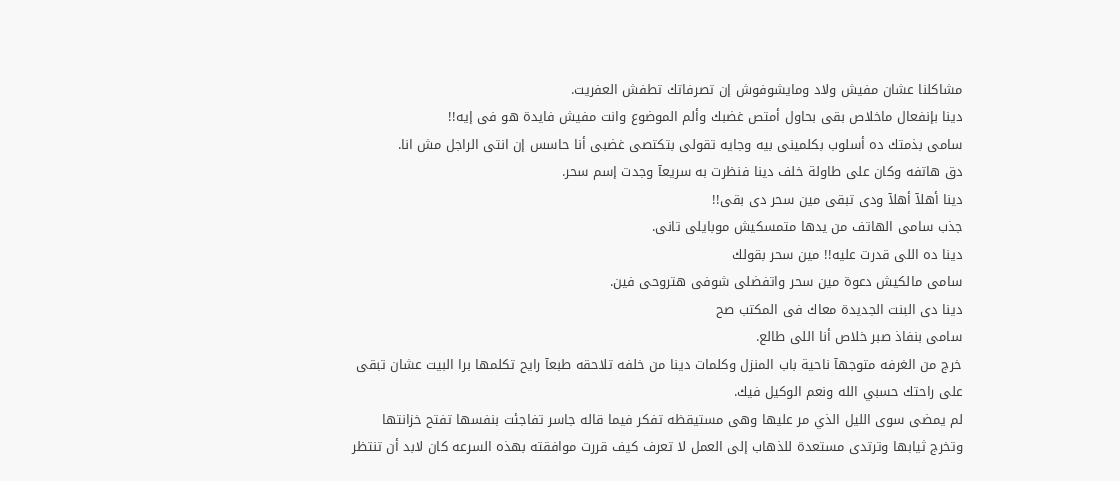مشاكلنا عشان مفيش ولاد ومايشوفوش إن تصرفاتك تطفش العفريت.
دينا بإنفعال ماخلاص بقى بحاول أمتص غضبك وألم الموضوع وانت مفيش فايدة هو فى إيه!!
سامى بذمتك ده أسلوب بكلمينى بيه وجايه تقولى بتكتصى غضبى أنا حاسس إن انتى الراجل مش انا.
دق هاتفه وكان على طاولة خلف دينا فنظرت به سريعآ وجدت إسم سحر.
دينا أهلآ أهلآ ودى تبقى مين سحر دى بقى!!
جذب سامى الهاتف من يدها متمسكيش موبايلى تانى.
دينا ده اللى قدرت عليه!! مين سحر بقولك
سامى مالكيش دعوة مين سحر واتفضلى شوفى هتروحى فين.
دينا دى البنت الجديدة معاك فى المكتب صح
سامى بنفاذ صبر خلاص أنا اللى طالع.
خرج من الغرفه متوجهآ ناحية باب المنزل وكلمات دينا من خلفه تلاحقه طبعآ رايح تكلمها برا البيت عشان تبقى على راحتك حسبي الله ونعم الوكيل فيك.
لم يمضى سوى الليل الذي مر عليها وهى مستيقظه تفكر فيما قاله جاسر تفاجئت بنفسها تفتح خزانتها وتخرج ثيابها وترتدى مستعدة للذهاب إلى العمل لا تعرف كيف قررت موافقته بهذه السرعه كان لابد أن تنتظر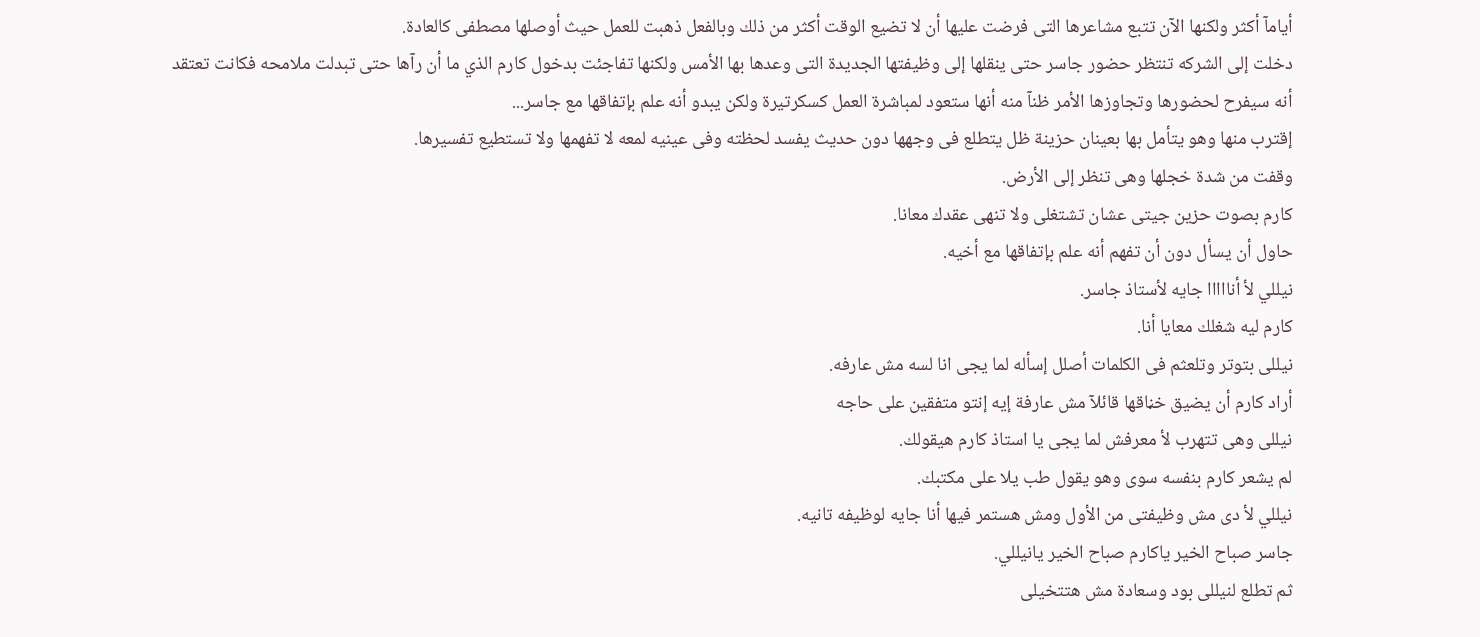أيامآ أكثر ولكنها الآن تتبع مشاعرها التى فرضت عليها أن لا تضيع الوقت أكثر من ذلك وبالفعل ذهبت للعمل حيث أوصلها مصطفى كالعادة.
دخلت إلى الشركه تنتظر حضور جاسر حتى ينقلها إلى وظيفتها الجديدة التى وعدها بها الأمس ولكنها تفاجئت بدخول كارم الذي ما أن رآها حتى تبدلت ملامحه فكانت تعتقد أنه سيفرح لحضورها وتجاوزها الأمر ظنآ منه أنها ستعود لمباشرة العمل كسكرتيرة ولكن يبدو أنه علم بإتفاقها مع جاسر...
إقترب منها وهو يتأمل بها بعينان حزينة ظل يتطلع فى وجهها دون حديث يفسد لحظته وفى عينيه لمعه لا تفهمها ولا تستطيع تفسيرها.
وقفت من شدة خجلها وهى تنظر إلى الأرض.
كارم بصوت حزين جيتى عشان تشتغلى ولا تنهى عقدك معانا.
حاول أن يسأل دون أن تفهم أنه علم بإتفاقها مع أخيه.
نيللي لأ أنااااا جايه لأستاذ جاسر.
كارم ليه شغلك معايا أنا.
نيللى بتوتر وتلعثم فى الكلمات أصلل إسأله لما يجى انا لسه مش عارفه.
أراد كارم أن يضيق خڼاقها قائلآ مش عارفة إيه إنتو متفقين على حاجه
نيللى وهى تتهرب لأ معرفش لما يجى يا استاذ كارم هيقولك.
لم يشعر كارم بنفسه سوى وهو يقول طب يلا على مكتبك.
نيللي لأ دى مش وظيفتى من الأول ومش هستمر فيها أنا جايه لوظيفه تانيه.
جاسر صباح الخير ياكارم صباح الخير يانيللي.
ثم تطلع لنيللى بود وسعادة مش هتتخيلى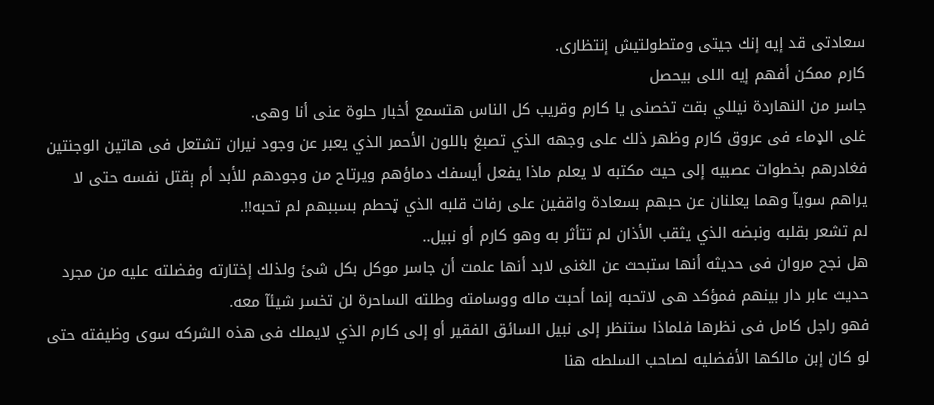سعادتى قد إيه إنك جيتى ومتطولتيش إنتظارى.
كارم ممكن أفهم إيه اللى بيحصل
جاسر من النهاردة نيللي بقت تخصنى يا كارم وقريب كل الناس هتسمع أخبار حلوة عنى أنا وهى.
غلى الډماء فى عروق كارم وظهر ذلك على وجهه الذي تصبغ باللون الأحمر الذي يعبر عن وجود نيران تشتعل فى هاتين الوجنتين فغادرهم بخطوات عصبيه إلى حيث مكتبه لا يعلم ماذا يفعل أيسفك دماؤهم ويرتاح من وجودهم للأبد أم ېقتل نفسه حتى لا يراهم سويآ وهما يعلنان عن حبهم بسعادة واقفين على رفات قلبه الذي ټحطم بسببهم لم تحبه!!.
لم تشعر بقلبه ونبضه الذي يثقب الأذان لم تتأثر به وهو كارم أو نبيل..
هل نجح مروان فى حديثه أنها ستبحث عن الغنى لابد أنها علمت أن جاسر موكل بكل شئ ولذلك إختارته وفضلته عليه من مجرد حديث عابر دار بينهم فمؤكد هى لاتحبه إنما أحبت ماله ووسامته وطلته الساحرة لن تخسر شيئآ معه.
فهو راجل كامل فى نظرها فلماذا ستنظر إلى نبيل السائق الفقير أو إلى كارم الذي لايملك فى هذه الشركه سوى وظيفته حتى لو كان إبن مالكها الأفضليه لصاحب السلطه هنا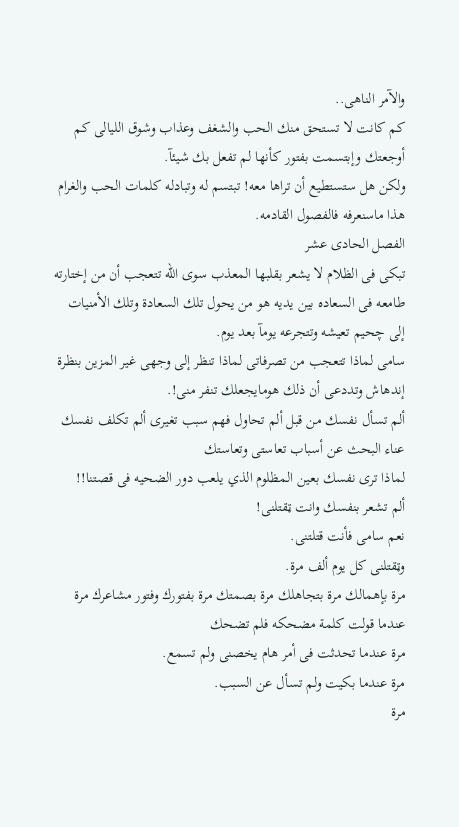والآمر الناهى..
كم كانت لا تستحق منك الحب والشغف وعذاب وشوق الليالى كم أوجعتك وإبتسمت بفتور كأنها لم تفعل بك شيئآ.
ولكن هل ستستطيع أن تراها معه! تبتسم له وتبادله كلمات الحب والغرام
هذا ماسنعرفه فالفصول القادمه.
الفصل الحادى عشر
تبكى فى الظلام لا يشعر بقلبها المعذب سوى الله تتعجب أن من إختارته طامعه فى السعاده بين يديه هو من يحول تلك السعادة وتلك الأمنيات إلى چحيم تعيشه وتتجرعه يومآ بعد يوم.
سامى لماذا تتعجب من تصرفاتى لماذا تنظر إلى وجهى غير المزين بنظرة إندهاش وتددعى أن ذلك هومايجعلك تنفر منى!.
ألم تسأل نفسك من قبل ألم تحاول فهم سبب تغيرى ألم تكلف نفسك عناء البحث عن أسباب تعاستى وتعاستك
لماذا ترى نفسك بعين المظلوم الذي يلعب دور الضحيه فى قصتنا!!
ألم تشعر بنفسك وانت ټقتلنى!
نعم سامى فأنت قتلتنى.
وټقتلنى كل يوم ألف مرة.
مرة بإهمالك مرة بتجاهلك مرة بصمتك مرة بفتورك وفتور مشاعرك مرة عندما قولت كلمة مضحكه فلم تضحك
مرة عندما تحدثت فى أمر هام يخصنى ولم تسمع.
مرة عندما بكيت ولم تسأل عن السبب.
مرة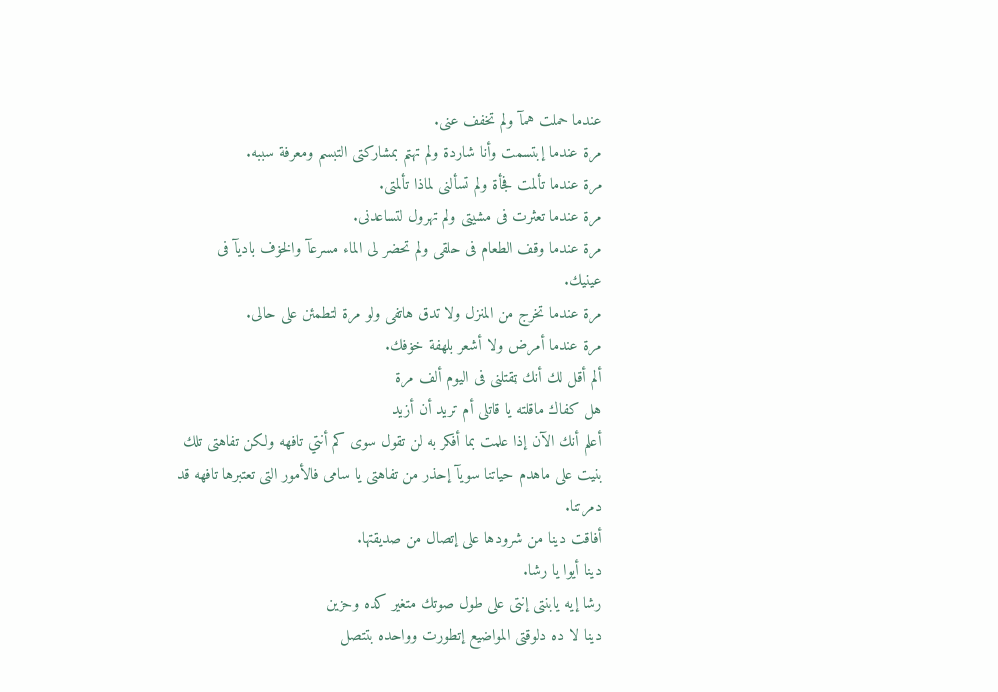عندما حملت همآ ولم تخفف عنى.
مرة عندما إبتسمت وأنا شاردة ولم تهتم بمشاركتى التبسم ومعرفة سببه.
مرة عندما تألمت فجأة ولم تسألنى لماذا تألمتى.
مرة عندما تعثرت فى مشيتى ولم تهرول لتساعدنى.
مرة عندما وقف الطعام فى حلقى ولم تحضر لى الماء مسرعآ والخۏف باديآ فى عينيك.
مرة عندما تخرج من المنزل ولا تدق هاتفى ولو مرة لتطمئن على حالى.
مرة عندما أمرض ولا أشعر بلهفة خۏفك.
ألم أقل لك أنك ټقتلنى فى اليوم ألف مرة
هل كفاك ماقلته يا قاتلى أم تريد أن أزيد
أعلم أنك الآن إذا علمت بما أفكر به لن تقول سوى كم أنتي تافهه ولكن تفاهتى تلك بنيت على ماهدم حياتنا سويآ إحذر من تفاهتى يا سامى فالأمور التى تعتبرها تافهه قد دمرتنا.
أفاقت دينا من شرودها على إتصال من صديقتها.
دينا أيوا يا رشا.
رشا إيه يابنتى إنتى على طول صوتك متغير كده وحزين
دينا لا ده دلوقتى المواضيع إتطورت وواحده بتتصل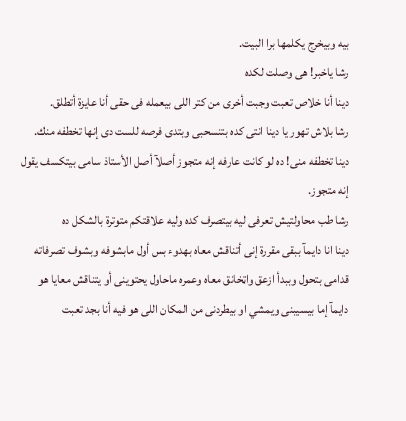بيه وبيخرج يكلمها برا البيت.
رشا ياخبر! هى وصلت لكده
دينا أنا خلاص تعبت وجبت أخرى من كتر اللى بيعمله فى حقى أنا عايزة أتطلق.
رشا بلاش تهور يا دينا انتى كده بتنسحبى وبتدى فرصه للست دى إنها تخطفه منك.
دينا تخطفه منى! ده لو كانت عارفه إنه متجوز أصلآ أصل الأستاذ سامى بيتكسف يقول إنه متجوز.
رشا طب محاولتيش تعرفى ليه بيتصرف كده وليه علاقتكم متوترة بالشكل ده
دينا انا دايمآ ببقى مقررة إنى أتناقش معاه بهدوء بس أول مابشوفه وبشوف تصرفاته قدامى بتحول وببدأ ازعق واټخانق معاه وعمره ماحاول يحتوينى أو يتناقش معايا هو دايمآ إما بيسيبنى ويمشي او بيطردنى من المكان اللى هو فيه أنا بجد تعبت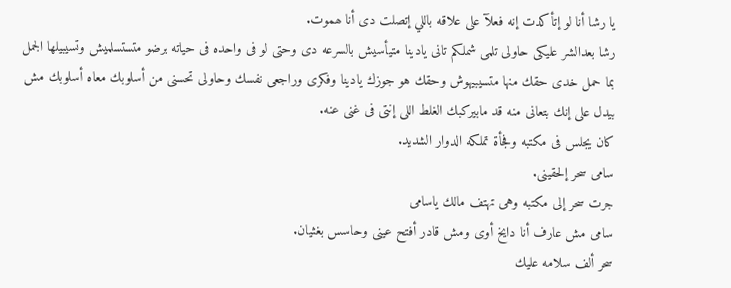يا رشا أنا لو إتأكدت إنه فعلآ على علاقه باللي إتصلت دى أنا ھموت.
رشا بعدالشر عليكى حاولى تلمى شملكم تانى يادينا متيأسيش بالسرعه دى وحتى لو فى واحده فى حياته برضو متستسلميش وتسيبيلها الجمل بما حمل خدى حقك منها متسيبيهوش وحقك هو جوزك يادينا وفكرى وراجعى نفسك وحاولى تحسنى من أسلوبك معاه أسلوبك مش بيدل على إنك بتعانى منه قد مابيركبك الغلط اللى إنتى فى غنى عنه.
كان يجلس فى مكتبه وفجأة تملكه الدوار الشديد.
سامى سحر إلحقينى.
جرت سحر إلى مكتبه وهى تهتف مالك ياسامى
سامى مش عارف أنا دايخ أوى ومش قادر أفتح عينى وحاسس بغثيان.
سحر ألف سلامه عليك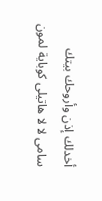أخدلك إذن وأروحك بيتك
سامى لا لا هاتيلى كوباية لمون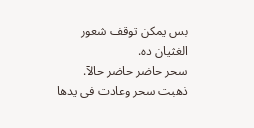بس يمكن توقف شعور الغثيان ده.
سحر حاضر حاضر حالآ.
ذهبت سحر وعادت فى يدها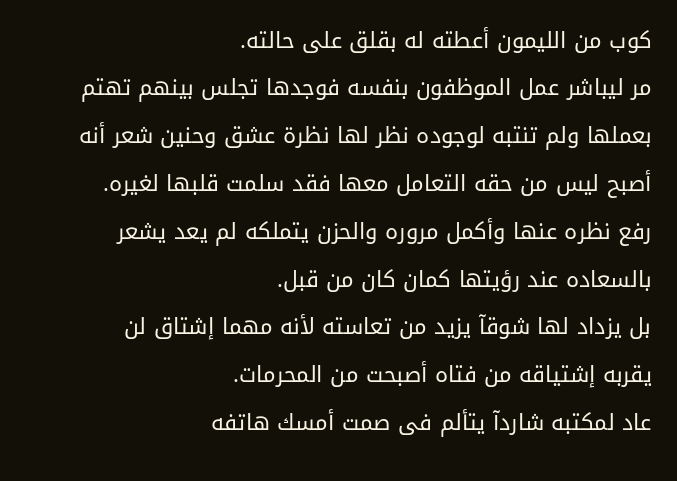كوب من الليمون أعطته له بقلق على حالته.
مر ليباشر عمل الموظفون بنفسه فوجدها تجلس بينهم تهتم بعملها ولم تنتبه لوجوده نظر لها نظرة عشق وحنين شعر أنه أصبح ليس من حقه التعامل معها فقد سلمت قلبها لغيره.
رفع نظره عنها وأكمل مروره والحزن يتملكه لم يعد يشعر بالسعاده عند رؤيتها كمان كان من قبل.
بل يزداد لها شوقآ يزيد من تعاسته لأنه مهما إشتاق لن يقربه إشتياقه من فتاه أصبحت من المحرمات.
عاد لمكتبه شاردآ يتألم فى صمت أمسك هاتفه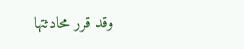وقد قرر محادثتها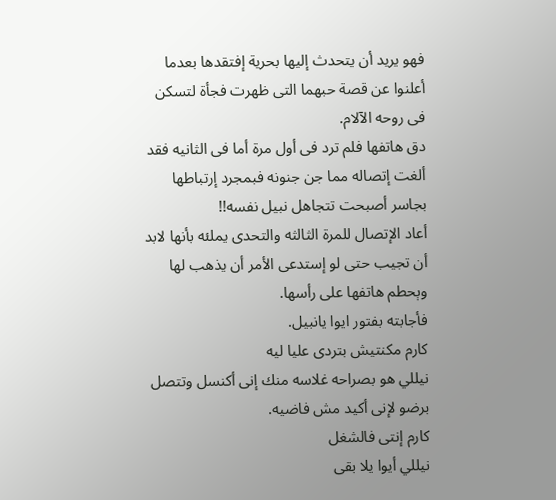فهو يريد أن يتحدث إليها بحرية إفتقدها بعدما أعلنوا عن قصة حبهما التى ظهرت فجأة لتسكن فى روحه الآلام.
دق هاتفها فلم ترد فى أول مرة أما فى الثانيه فقد ألغت إتصاله مما جن جنونه فبمجرد إرتباطها بجاسر أصبحت تتجاهل نبيل نفسه!!
أعاد الإتصال للمرة الثالثه والتحدى يملئه بأنها لابد أن تجيب حتى لو إستدعى الأمر أن يذهب لها وېحطم هاتفها على رأسها.
فأجابته بفتور ايوا يانبيل.
كارم مكنتيش بتردى عليا ليه
نيللي هو بصراحه غلاسه منك إنى أكنسل وتتصل برضو لإنى أكيد مش فاضيه.
كارم إنتى فالشغل
نيللي أيوا يلا بقى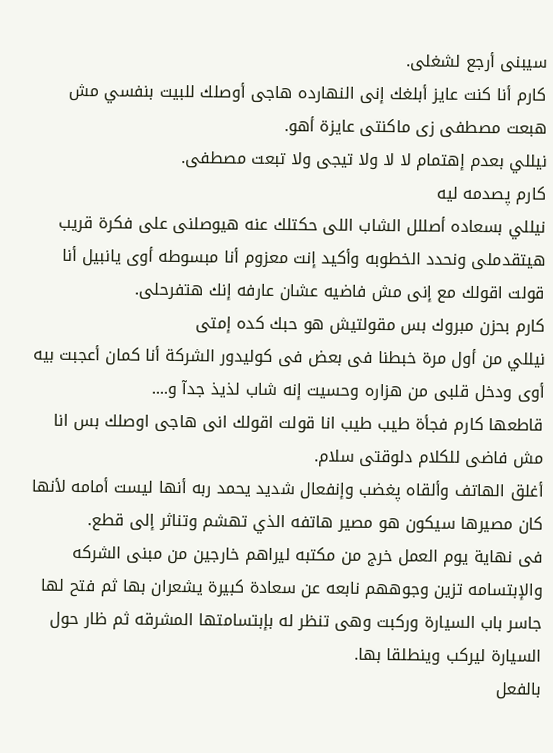سيبنى أرجع لشغلى.
كارم أنا كنت عايز أبلغك إنى النهارده هاجى أوصلك للبيت بنفسي مش هبعت مصطفى زى ماكنتى عايزة أهو.
نيللي بعدم إهتمام لا لا ولا تيجى ولا تبعت مصطفى.
كارم پصدمه ليه
نيللي بسعاده أصللل الشاب اللى حكتلك عنه هيوصلنى على فكرة قريب هيتقدملى ونحدد الخطوبه وأكيد إنت معزوم أنا مبسوطه أوى يانبيل أنا قولت اقولك مع إنى مش فاضيه عشان عارفه إنك هتفرحلى.
كارم بحزن مبروك بس مقولتيش هو حبك كده إمتى
نيللي من أول مرة خبطنا فى بعض فى كوليدور الشركة أنا كمان أعجبت بيه أوى ودخل قلبى من هزاره وحسيت إنه شاب لذيذ جدآ و....
قاطعها كارم فجأة طيب طيب انا قولت اقولك انى هاجى اوصلك بس انا مش فاضى للكلام دلوقتى سلام.
أغلق الهاتف وألقاه پغضب وإنفعال شديد يحمد ربه أنها ليست أمامه لأنها كان مصيرها سيكون هو مصير هاتفه الذي تهشم وتناثر إلى قطع.
فى نهاية يوم العمل خرج من مكتبه ليراهم خارجين من مبنى الشركه والإبتسامه تزين وجوههم نابعه عن سعادة كبيرة يشعران بها ثم فتح لها جاسر باب السيارة وركبت وهى تنظر له بإبتسامتها المشرقه ثم ظار حول السيارة ليركب وينطلقا بها.
بالفعل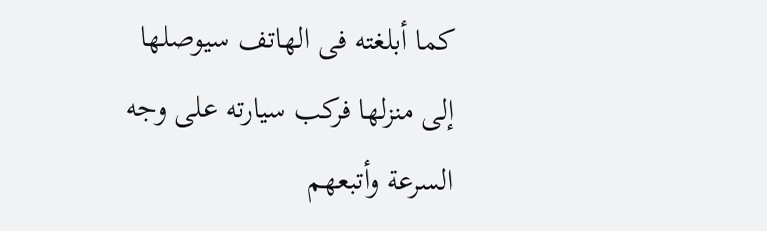كما أبلغته فى الهاتف سيوصلها إلى منزلها فركب سيارته على وجه السرعة وأتبعهم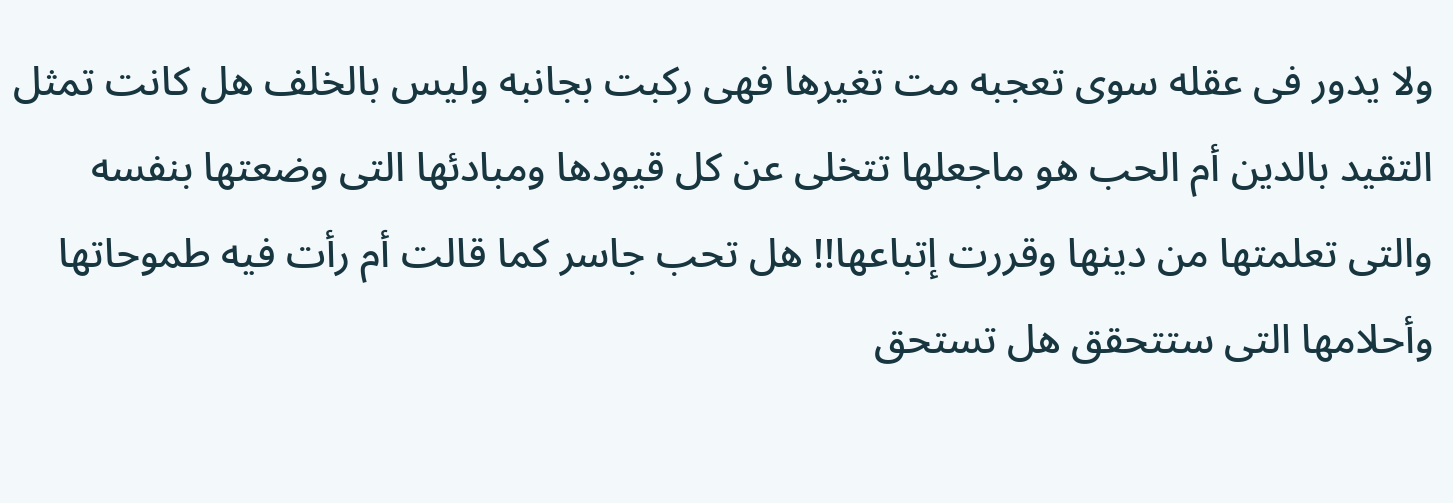ولا يدور فى عقله سوى تعجبه مت تغيرها فهى ركبت بجانبه وليس بالخلف هل كانت تمثل التقيد بالدين أم الحب هو ماجعلها تتخلى عن كل قيودها ومبادئها التى وضعتها بنفسه والتى تعلمتها من دينها وقررت إتباعها!! هل تحب جاسر كما قالت أم رأت فيه طموحاتها وأحلامها التى ستتحقق هل تستحق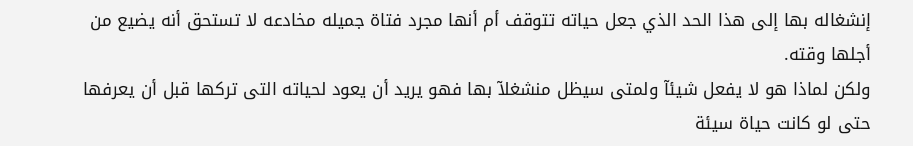إنشغاله بها إلى هذا الحد الذي جعل حياته تتوقف أم أنها مجرد فتاة جميله مخادعه لا تستحق أنه يضيع من أجلها وقته.
ولكن لماذا هو لا يفعل شيئآ ولمتى سيظل منشغلآ بها فهو يريد أن يعود لحياته التى تركها قبل أن يعرفها حتى لو كانت حياة سيئة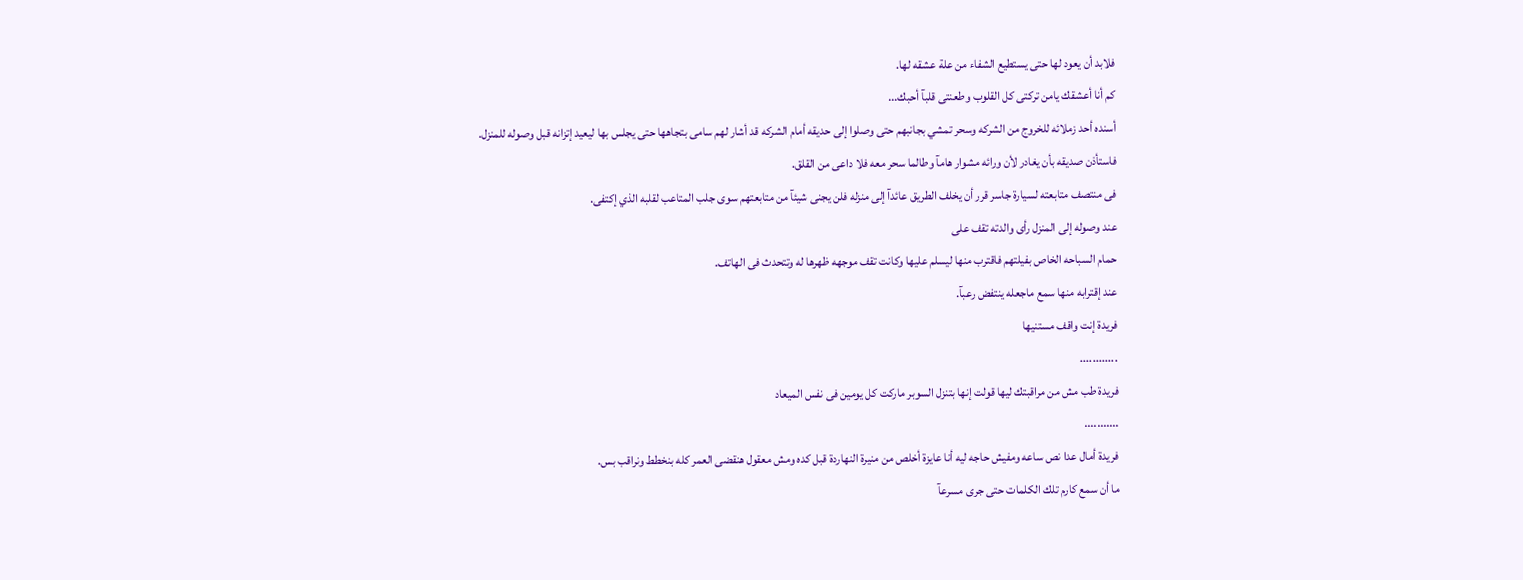فلابد أن يعود لها حتى يستطيع الشفاء من علة عشقه لها.
كم أنا أعشقك يامن تركتى كل القلوب وطعنتى قلبآ أحبك...
أسنده أحد زملائه للخروج من الشركه وسحر تمشي بجانبهم حتى وصلوا إلى حديقه أمام الشركه قد أشار لهم سامى بتجاهها حتى يجلس بها ليعيد إتزانه قبل وصوله للمنزل.
فاستأذن صديقه بأن يغادر لأن ورائه مشوار هامآ وطالما سحر معه فلا داعى من القلق.
فى منتصف متابعته لسيارة جاسر قرر أن يخلف الطريق عائدآ إلى منزله فلن يجنى شيئآ من متابعتهم سوى جلب المتاعب لقلبه الذي إكتفى.
عند وصوله إلى المنزل رأى والدته تقف على
حمام السباحه الخاص بفيلتهم فاقترب منها ليسلم عليها وكانت تقف موجهه ظهرها له وتتحدث فى الهاتف.
عند إقترابه منها سمع ماجعله ينتفض رعبآ.
فريدة إنت واقف مستنيها
............
فريدة طب مش من مراقبتك ليها قولت إنها بتنزل السوبر ماركت كل يومين فى نفس الميعاد
...........
فريدة أمال عدا نص ساعه ومفيش حاجه ليه أنا عايزة أخلص من منيرة النهاردة قبل كده ومش معقول هنقضى العمر كله بنخطط ونراقب بس.
ما أن سمع كارم تلك الكلمات حتى جرى مسرعآ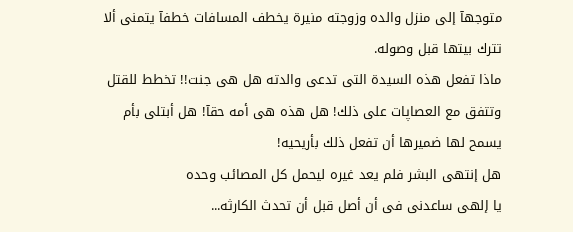متوجهآ إلى منزل والده وزوجته منيرة يخطف المسافات خطفآ يتمنى ألا تترك بيتها قبل وصوله.
ماذا تفعل هذه السيدة التى تدعى والدته هل هى جنت!! تخطط للقتل وتتفق مع العصاپات على ذلك! هل هذه هى أمه حقآ! هل أبتلى بأم يسمح لها ضميرها أن تفعل ذلك بأريحيه!
هل إنتهى البشر فلم يعد غيره ليحمل كل المصائب وحده
يا إلهى ساعدنى فى أن أصل قبل أن تحدث الكارثه...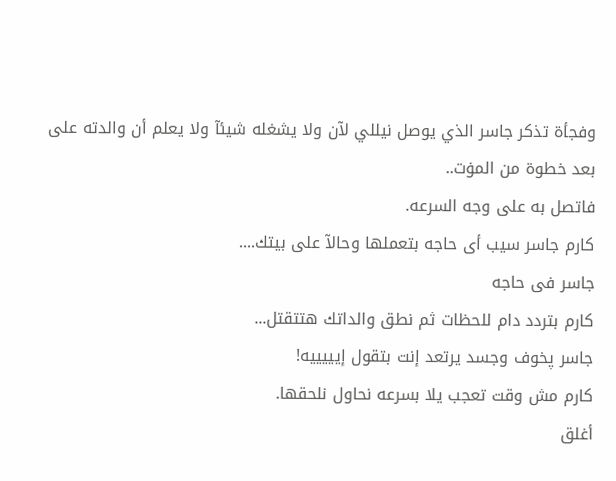وفجأة تذكر جاسر الذي يوصل نيللي لآن ولا يشغله شيئآ ولا يعلم أن والدته على بعد خطوة من المۏت..
فاتصل به على وجه السرعه.
كارم جاسر سيب أى حاجه بتعملها وحالآ على بيتك....
جاسر فى حاجه
كارم بتردد دام للحظات ثم نطق والداتك ھتتقتل...
جاسر پخوف وجسد يرتعد إنت بتقول إيييييه!
كارم مش وقت تعجب يلا بسرعه نحاول نلحقها.
أغلق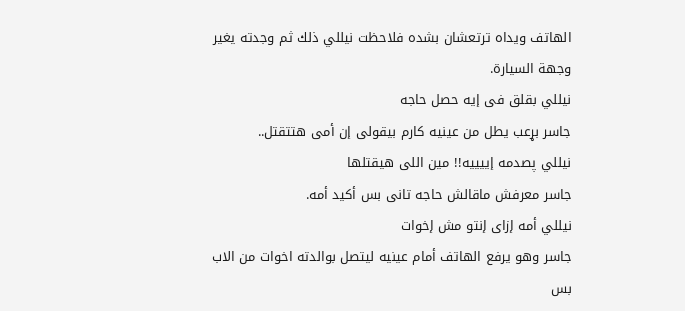الهاتف ويداه ترتعشان بشده فلاحظت نيللي ذلك ثم وجدته يغير وجهة السيارة.
نيللي بقلق فى إيه حصل حاجه
جاسر بړعب يطل من عينيه كارم بيقولى إن أمى ھتتقتل..
نيللي پصدمه إييييه!! مين اللى ھيقتلها
جاسر معرفش ماقالش حاجه تانى بس أكيد أمه.
نيللي أمه إزاى إنتو مش إخوات
جاسر وهو يرفع الهاتف أمام عينيه ليتصل بوالدته اخوات من الاب بس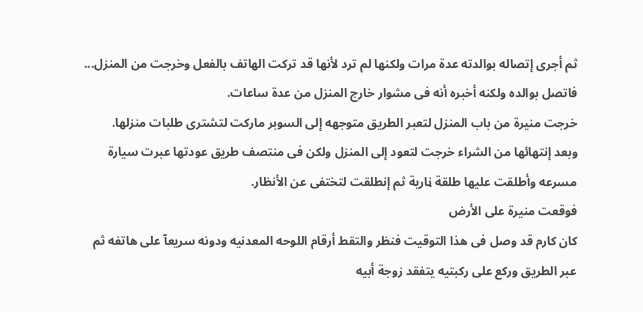ثم أجرى إتصاله بوالدته عدة مرات ولكنها لم ترد لأنها قد تركت الهاتف بالفعل وخرجت من المنزل...
فاتصل بوالده ولكنه أخبره أنه فى مشوار خارج المنزل من عدة ساعات.
خرجت منيرة من باب المنزل لتعبر الطريق متوجهه إلى السوبر ماركت لتشترى طلبات منزلها.
وبعد إنتهائها من الشراء خرجت لتعود إلى المنزل ولكن فى منتصف طريق عودتها عبرت سيارة مسرعه وأطلقت عليها طلقة ڼارية ثم إنطلقت لتختفى عن الأنظار.
فوقعت منيرة على الأرض
كان كارم قد وصل فى هذا التوقيت فنظر والتقط أرقام اللوحه المعدنيه ودونه سريعآ على هاتفه ثم عبر الطريق وركع على ركبتيه يتفقد زوجة أبيه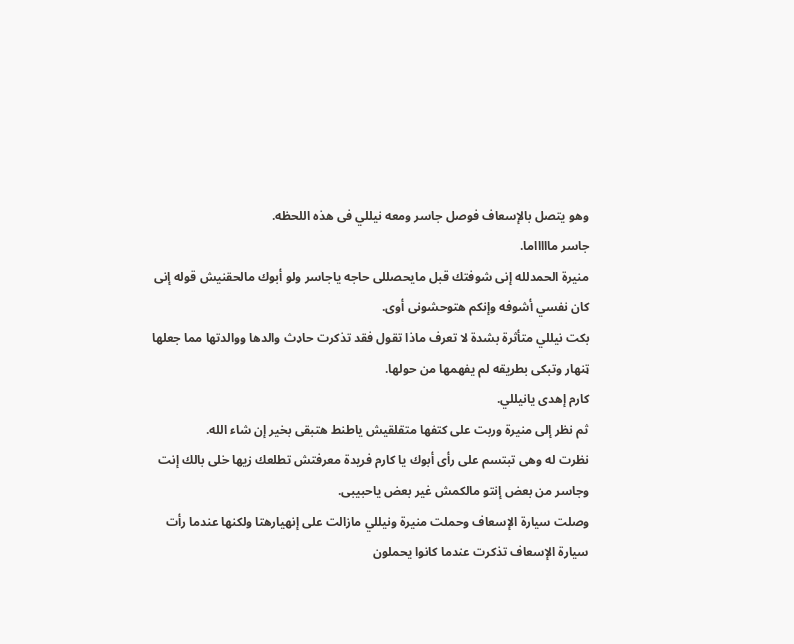وهو يتصل بالإسعاف فوصل جاسر ومعه نيللي فى هذه اللحظه.
جاسر ماااااما.
منيرة الحمدلله إنى شوفتك قبل مايحصللى حاجه ياجاسر ولو أبوك مالحقنيش قوله إنى كان نفسي أشوفه وإنكم هتوحشونى أوى.
بكت نيللي متأثرة بشدة لا تعرف ماذا تقول فقد تذكرت حاډث والدها ووالدتها مما جعلها ټنهار وتبكى بطريقه لم يفهمها من حولها.
كارم إهدى يانيللي.
ثم نظر إلى منيرة وربت على كتفها متقلقيش ياطنط هتبقى بخير إن شاء الله.
نظرت له وهى تبتسم على رأى أبوك يا كارم فريدة معرفتش تطلعك زيها خلى بالك إنت وجاسر من بعض إنتو مالكمش غير بعض ياحبيبى.
وصلت سيارة الإسعاف وحملت منيرة ونيللي مازالت على إنهيارهتا ولكنها عندما رأت سيارة الإسعاف تذكرت عندما كانوا يحملون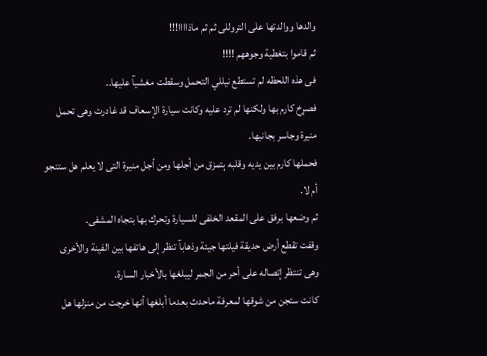والدها ووالدتها على التروللى ثم ثم ماذاااا!!!
ثم قاموا بتغطية وجوههم !!!!
فى هذه اللحظه لم تستطع نيللي التحمل وسقطت مغشيآ عليها..
فصړخ كارم بها ولكنها لم ترد عليه وكانت سيارة الإسعاف قد غادرت وهى تحمل منيرة وجاسر بجانبها.
فحملها كارم بين يديه وقلبه ېتمزق من أجلها ومن أجل منيرة التى لا يعلم هل ستنجو أم لا.
ثم وضعها برفق على المقعد الخلفى للسيارة وتحرك بها بتجاه المشفى.
وقفت تقطع أرض حديقة فيلتها جيئة وذهابآ تنظر إلى هاتفها بين الفينة والأخرى وهى تنتظر إتصاله على أحر من الجمر ليبلغها بالأخبار السارة.
كانت ستجن من شوقها لمعرفة ماحدث بعدما أبلغها أنها خرجت من منزلها هل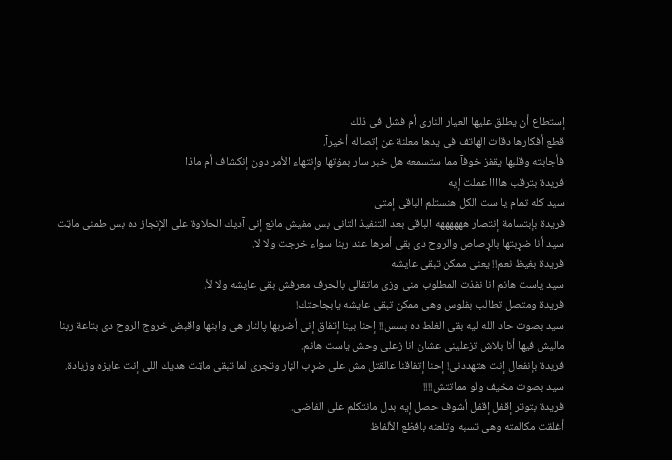إستطاع أن يطلق عليها العيار النارى أم فشل فى ذلك
قطع أفكارها دقات الهاتف فى يدها معلنة عن إتصاله أخيرآ.
فأجابته وقلبها يقفز خوفآ مما ستسمعه هل خبر سار بمۏتها وإنتهاء الأمر دون إنكشاف أم ماذا
فريدة بترقب هاااا عملت إيه
سيد كله تمام يا ست الكل هنستلم الباقى إمتى
فريدة بإبتسامة إنتصار ههههههه الباقى بعد التنفيذ التانى بس مفيش مانع إنى آديك الحلاوة على الإنجاز ده بس طمنى ماټت
سيد أنا ضړبتها بالړصاص والروح دى بقى أمرها عند ربنا سواء خرجت ولا لا.
فريدة بغيظ نعم!! يعنى ممكن تبقى عايشه
سيد ياست هانم انا نفذت المطلوب منى وزى ماتقالى بالحرف معرفش بقى عايشه ولا لأ.
فريدة ومتصل تطالب بفلوس وهى ممكن تبقى عايشه يابجاحتك!
سيد بصوت حاد الله ليه بقى الغلط ده بسس!! إحنا بينا إتفاق إنى أضربها پالنار هى وابنها واقبض خروج الروح دى بتاعة ربنا ماليش فيها أنا بلاش تزعلينى عشان انا زعلى وحش ياست هانم.
فريدة بإنفعال إنت هتهددنى! إحنا إتفاقنا عالقتل مش على ضړب الڼار وتجرى لما تبقى ماټت هديك اللى إنت عايزه وزيادة.
سيد بصوت مخيف ولو مماتتش!!!!
فريدة بتوتر إقفل إقفل أشوف حصل إيه بدل مانتكلم على الفاضى.
أغلقت مكالمته وهى تسبه وتلعنه بافظع الألفاظ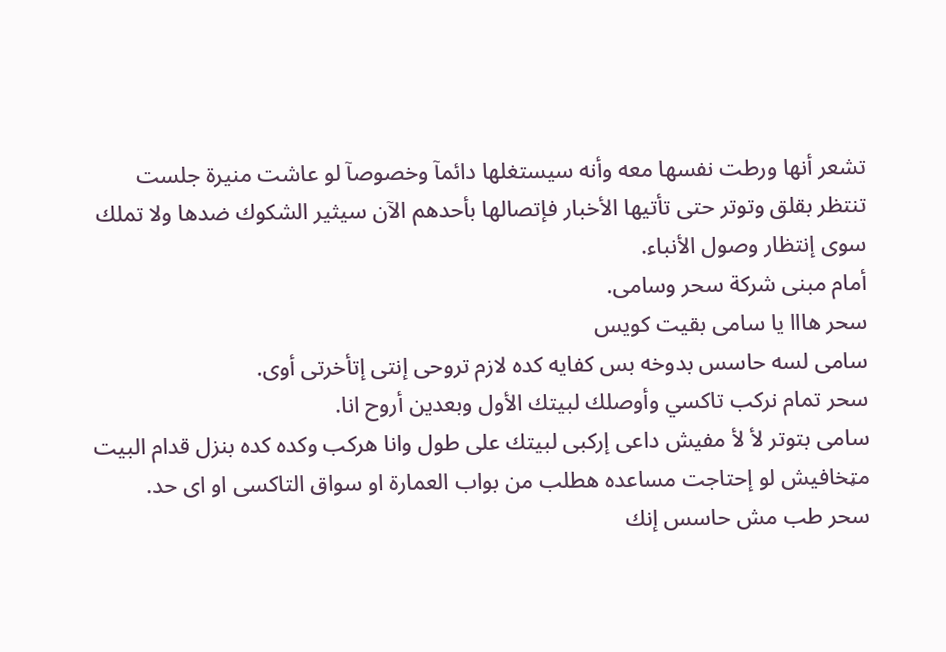تشعر أنها ورطت نفسها معه وأنه سيستغلها دائمآ وخصوصآ لو عاشت منيرة جلست تنتظر بقلق وتوتر حتى تأتيها الأخبار فإتصالها بأحدهم الآن سيثير الشكوك ضدها ولا تملك سوى إنتظار وصول الأنباء.
أمام مبنى شركة سحر وسامى.
سحر هااا يا سامى بقيت كويس
سامى لسه حاسس بدوخه بس كفايه كده لازم تروحى إنتى إتأخرتى أوى.
سحر تمام نركب تاكسي وأوصلك لبيتك الأول وبعدين أروح انا.
سامى بتوتر لأ لأ مفيش داعى إركبى لبيتك على طول وانا هركب وكده كده بنزل قدام البيت مټخافيش لو إحتاجت مساعده هطلب من بواب العمارة او سواق التاكسى او اى حد.
سحر طب مش حاسس إنك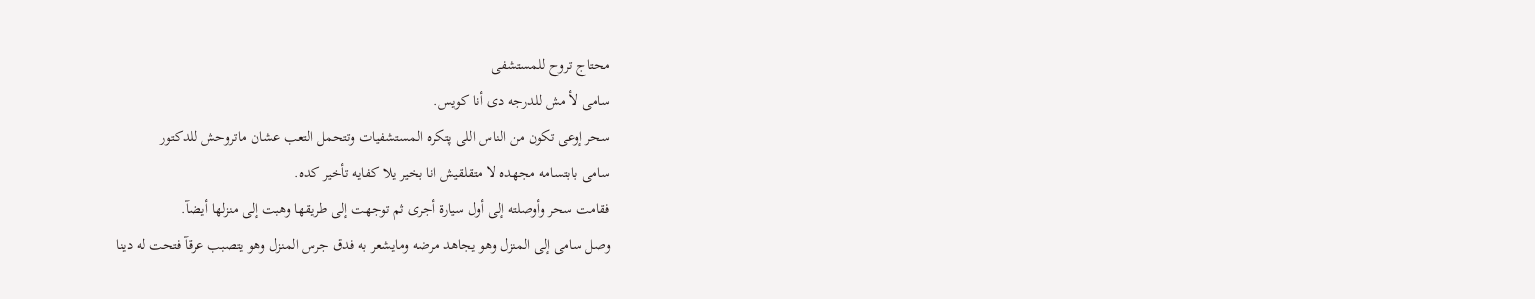محتاج تروح للمستشفى
سامى لأ مش للدرجه دى أنا كويس.
سحر إوعى تكون من الناس اللى پتكره المستشفيات وتتحمل التعب عشان ماتروحش للدكتور
سامى بابتسامه مجهده لا متقلقيش انا بخير يلا كفايه تأخير كده.
فقامت سحر وأوصلته إلى أول سيارة أجرى ثم توجهت إلى طريقها وهبت إلى منزلها أيضآ.
وصل سامى إلى المنزل وهو يجاهد مرضه ومايشعر به فدق جرس المنزل وهو يتصبب عرقآ فتحت له دينا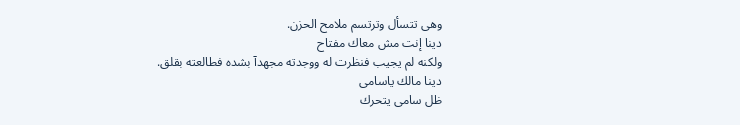وهى تتسأل وترتسم ملامح الحزن.
دينا إنت مش معاك مفتاح
ولكنه لم يجيب فنظرت له ووجدته مجهدآ بشده فطالعته بقلق.
دينا مالك ياسامى
ظل سامى يتحرك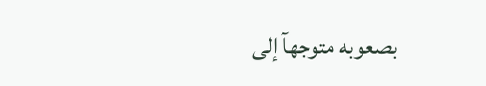بصعوبه متوجهآ إلى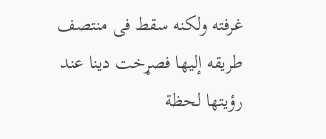غرفته ولكنه سقط فى منتصف طريقه إليها فصړخت دينا عند رؤيتها لحظة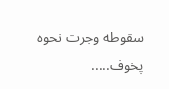سقوطه وجرت نحوه پخوف.....